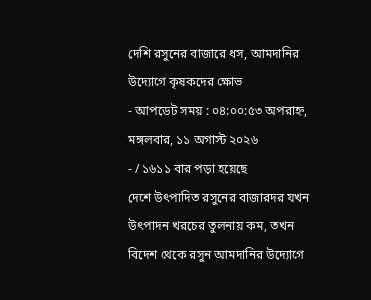দেশি রসুনের বাজারে ধস, আমদানির উদ্যোগে কৃষকদের ক্ষোভ
- আপডেট সময় : ০৪:০০:৫৩ অপরাহ্ন, মঙ্গলবার, ১১ অগাস্ট ২০২৬
- / ১৬১১ বার পড়া হয়েছে
দেশে উৎপাদিত রসুনের বাজারদর যখন উৎপাদন খরচের তুলনায় কম, তখন বিদেশ থেকে রসুন আমদানির উদ্যোগে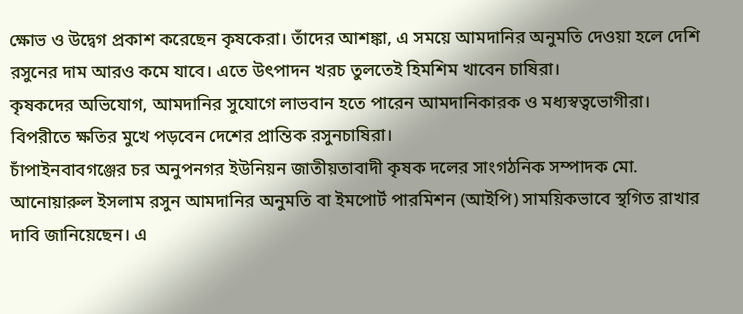ক্ষোভ ও উদ্বেগ প্রকাশ করেছেন কৃষকেরা। তাঁদের আশঙ্কা, এ সময়ে আমদানির অনুমতি দেওয়া হলে দেশি রসুনের দাম আরও কমে যাবে। এতে উৎপাদন খরচ তুলতেই হিমশিম খাবেন চাষিরা।
কৃষকদের অভিযোগ, আমদানির সুযোগে লাভবান হতে পারেন আমদানিকারক ও মধ্যস্বত্বভোগীরা। বিপরীতে ক্ষতির মুখে পড়বেন দেশের প্রান্তিক রসুনচাষিরা।
চাঁপাইনবাবগঞ্জের চর অনুপনগর ইউনিয়ন জাতীয়তাবাদী কৃষক দলের সাংগঠনিক সম্পাদক মো. আনোয়ারুল ইসলাম রসুন আমদানির অনুমতি বা ইমপোর্ট পারমিশন (আইপি) সাময়িকভাবে স্থগিত রাখার দাবি জানিয়েছেন। এ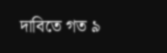দাবিতে গত ৯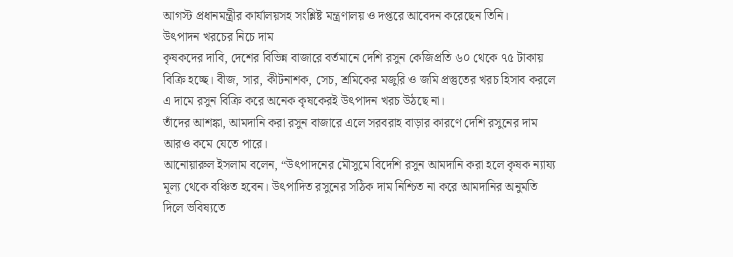আগস্ট প্রধানমন্ত্রীর কার্যালয়সহ সংশ্লিষ্ট মন্ত্রণালয় ও দপ্তরে আবেদন করেছেন তিনি।
উৎপাদন খরচের নিচে দাম
কৃষকদের দাবি, দেশের বিভিন্ন বাজারে বর্তমানে দেশি রসুন কেজিপ্রতি ৬০ থেকে ৭৫ টাকায় বিক্রি হচ্ছে। বীজ, সার, কীটনাশক, সেচ, শ্রমিকের মজুরি ও জমি প্রস্তুতের খরচ হিসাব করলে এ দামে রসুন বিক্রি করে অনেক কৃষকেরই উৎপাদন খরচ উঠছে না।
তাঁদের আশঙ্কা, আমদানি করা রসুন বাজারে এলে সরবরাহ বাড়ার কারণে দেশি রসুনের দাম আরও কমে যেতে পারে।
আনোয়ারুল ইসলাম বলেন, “উৎপাদনের মৌসুমে বিদেশি রসুন আমদানি করা হলে কৃষক ন্যায্য মূল্য থেকে বঞ্চিত হবেন। উৎপাদিত রসুনের সঠিক দাম নিশ্চিত না করে আমদানির অনুমতি দিলে ভবিষ্যতে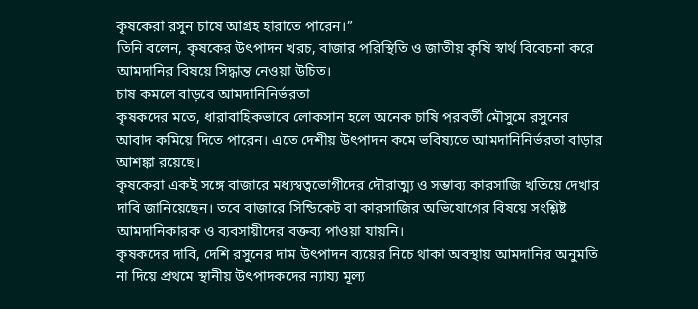কৃষকেরা রসুন চাষে আগ্রহ হারাতে পারেন।”
তিনি বলেন, কৃষকের উৎপাদন খরচ, বাজার পরিস্থিতি ও জাতীয় কৃষি স্বার্থ বিবেচনা করে আমদানির বিষয়ে সিদ্ধান্ত নেওয়া উচিত।
চাষ কমলে বাড়বে আমদানিনির্ভরতা
কৃষকদের মতে, ধারাবাহিকভাবে লোকসান হলে অনেক চাষি পরবর্তী মৌসুমে রসুনের আবাদ কমিয়ে দিতে পারেন। এতে দেশীয় উৎপাদন কমে ভবিষ্যতে আমদানিনির্ভরতা বাড়ার আশঙ্কা রয়েছে।
কৃষকেরা একই সঙ্গে বাজারে মধ্যস্বত্বভোগীদের দৌরাত্ম্য ও সম্ভাব্য কারসাজি খতিয়ে দেখার দাবি জানিয়েছেন। তবে বাজারে সিন্ডিকেট বা কারসাজির অভিযোগের বিষয়ে সংশ্লিষ্ট আমদানিকারক ও ব্যবসায়ীদের বক্তব্য পাওয়া যায়নি।
কৃষকদের দাবি, দেশি রসুনের দাম উৎপাদন ব্যয়ের নিচে থাকা অবস্থায় আমদানির অনুমতি না দিয়ে প্রথমে স্থানীয় উৎপাদকদের ন্যায্য মূল্য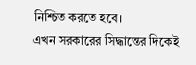নিশ্চিত করতে হবে।
এখন সরকারের সিদ্ধান্তের দিকেই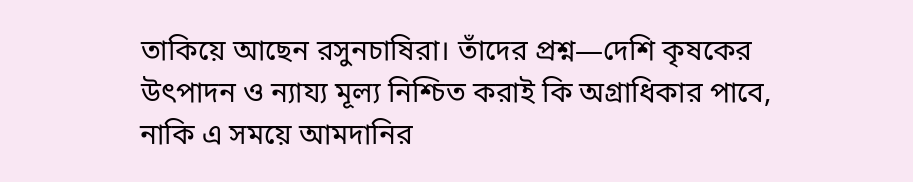তাকিয়ে আছেন রসুনচাষিরা। তাঁদের প্রশ্ন—দেশি কৃষকের উৎপাদন ও ন্যায্য মূল্য নিশ্চিত করাই কি অগ্রাধিকার পাবে, নাকি এ সময়ে আমদানির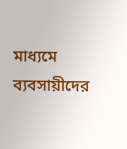মাধ্যমে ব্যবসায়ীদের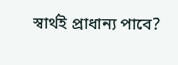স্বার্থই প্রাধান্য পাবে?